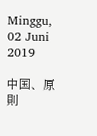Minggu, 02 Juni 2019

中国、原則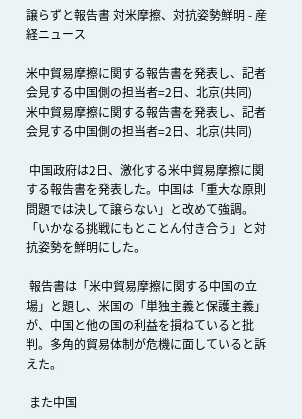譲らずと報告書 対米摩擦、対抗姿勢鮮明 - 産経ニュース

米中貿易摩擦に関する報告書を発表し、記者会見する中国側の担当者=2日、北京(共同)
米中貿易摩擦に関する報告書を発表し、記者会見する中国側の担当者=2日、北京(共同)

 中国政府は2日、激化する米中貿易摩擦に関する報告書を発表した。中国は「重大な原則問題では決して譲らない」と改めて強調。「いかなる挑戦にもとことん付き合う」と対抗姿勢を鮮明にした。

 報告書は「米中貿易摩擦に関する中国の立場」と題し、米国の「単独主義と保護主義」が、中国と他の国の利益を損ねていると批判。多角的貿易体制が危機に面していると訴えた。

 また中国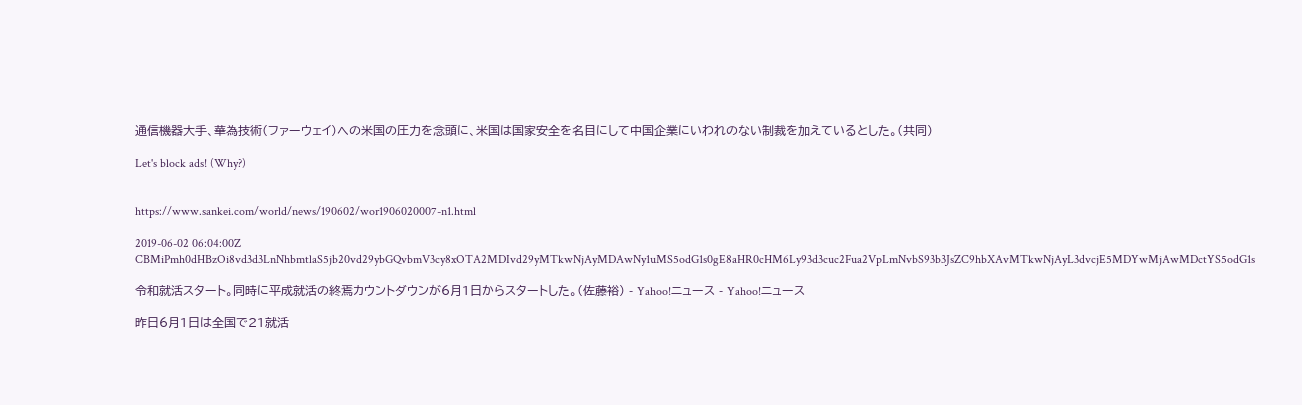通信機器大手、華為技術(ファーウェイ)への米国の圧力を念頭に、米国は国家安全を名目にして中国企業にいわれのない制裁を加えているとした。(共同)

Let's block ads! (Why?)


https://www.sankei.com/world/news/190602/wor1906020007-n1.html

2019-06-02 06:04:00Z
CBMiPmh0dHBzOi8vd3d3LnNhbmtlaS5jb20vd29ybGQvbmV3cy8xOTA2MDIvd29yMTkwNjAyMDAwNy1uMS5odG1s0gE8aHR0cHM6Ly93d3cuc2Fua2VpLmNvbS93b3JsZC9hbXAvMTkwNjAyL3dvcjE5MDYwMjAwMDctYS5odG1s

令和就活スタート。同時に平成就活の終焉カウントダウンが6月1日からスタートした。(佐藤裕) - Yahoo!ニュース - Yahoo!ニュース

昨日6月1日は全国で21就活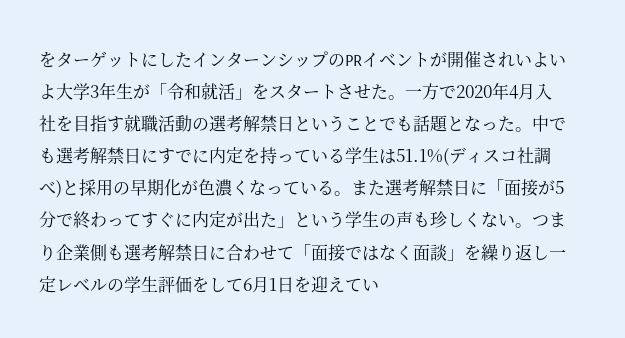をターゲットにしたインターンシップのPRイベントが開催されいよいよ大学3年生が「令和就活」をスタートさせた。一方で2020年4月入社を目指す就職活動の選考解禁日ということでも話題となった。中でも選考解禁日にすでに内定を持っている学生は51.1%(ディスコ社調べ)と採用の早期化が色濃くなっている。また選考解禁日に「面接が5分で終わってすぐに内定が出た」という学生の声も珍しくない。つまり企業側も選考解禁日に合わせて「面接ではなく面談」を繰り返し一定レベルの学生評価をして6月1日を迎えてい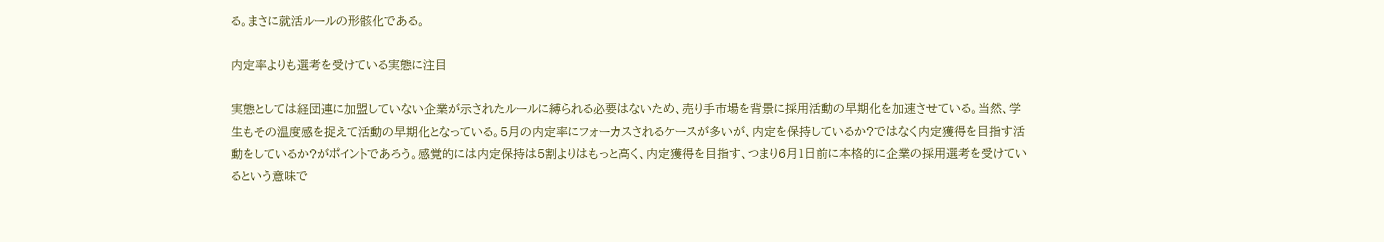る。まさに就活ルールの形骸化である。

内定率よりも選考を受けている実態に注目

実態としては経団連に加盟していない企業が示されたルールに縛られる必要はないため、売り手市場を背景に採用活動の早期化を加速させている。当然、学生もその温度感を捉えて活動の早期化となっている。5月の内定率にフォーカスされるケースが多いが、内定を保持しているか?ではなく内定獲得を目指す活動をしているか?がポイントであろう。感覚的には内定保持は5割よりはもっと高く、内定獲得を目指す、つまり6月1日前に本格的に企業の採用選考を受けているという意味で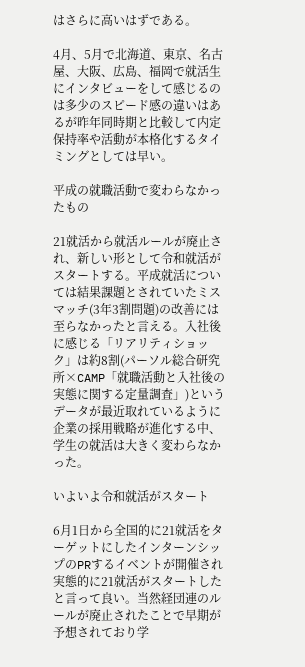はさらに高いはずである。

4月、5月で北海道、東京、名古屋、大阪、広島、福岡で就活生にインタビューをして感じるのは多少のスピード感の違いはあるが昨年同時期と比較して内定保持率や活動が本格化するタイミングとしては早い。

平成の就職活動で変わらなかったもの

21就活から就活ルールが廃止され、新しい形として令和就活がスタートする。平成就活については結果課題とされていたミスマッチ(3年3割問題)の改善には至らなかったと言える。入社後に感じる「リアリティショック」は約8割(パーソル総合研究所×CAMP「就職活動と入社後の実態に関する定量調査」)というデータが最近取れているように企業の採用戦略が進化する中、学生の就活は大きく変わらなかった。

いよいよ令和就活がスタート

6月1日から全国的に21就活をターゲットにしたインターンシップのPRするイベントが開催され実態的に21就活がスタートしたと言って良い。当然経団連のルールが廃止されたことで早期が予想されており学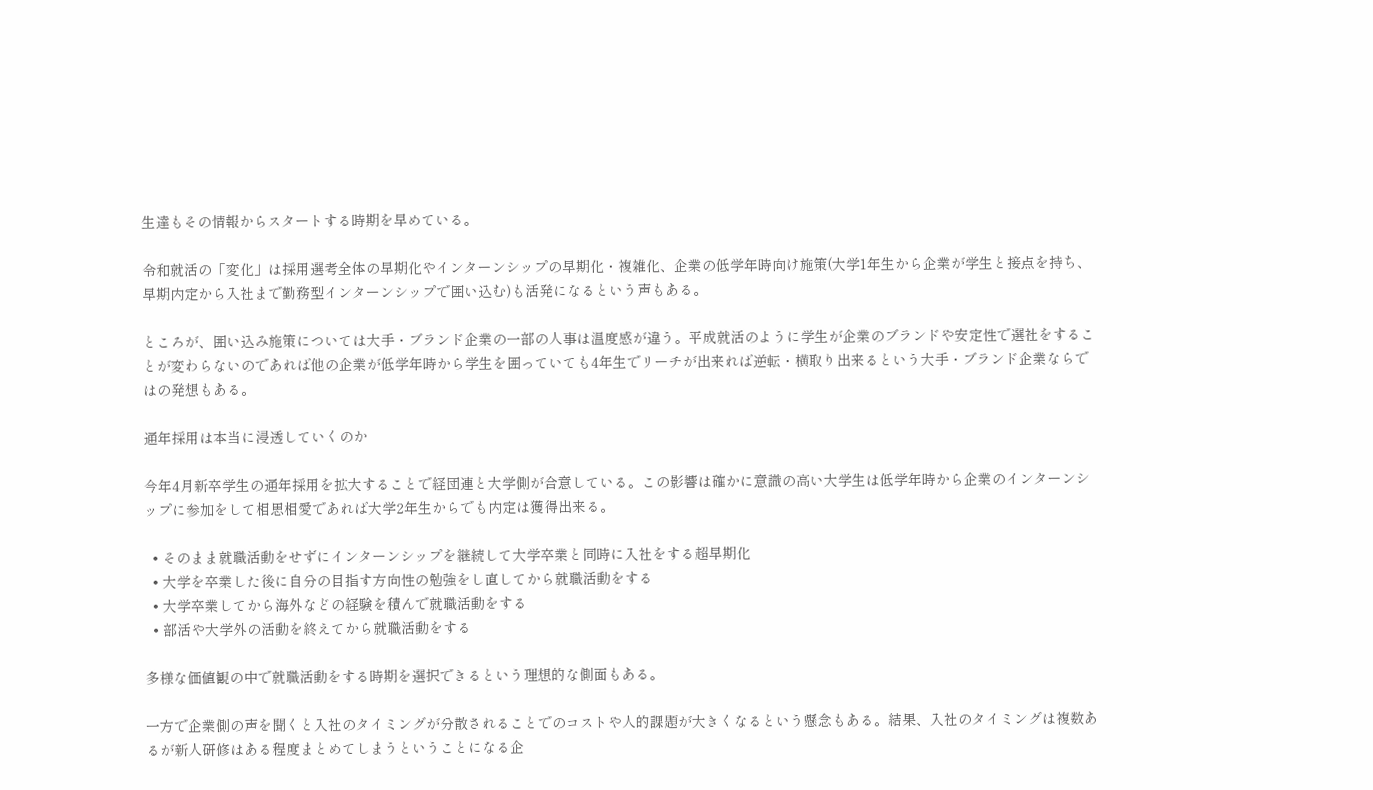生達もその情報からスタートする時期を早めている。

令和就活の「変化」は採用選考全体の早期化やインターンシップの早期化・複雑化、企業の低学年時向け施策(大学1年生から企業が学生と接点を持ち、早期内定から入社まで勤務型インターンシップで囲い込む)も活発になるという声もある。

ところが、囲い込み施策については大手・ブランド企業の一部の人事は温度感が違う。平成就活のように学生が企業のブランドや安定性で選社をすることが変わらないのであれば他の企業が低学年時から学生を囲っていても4年生でリーチが出来れば逆転・横取り出来るという大手・ブランド企業ならではの発想もある。

通年採用は本当に浸透していくのか

今年4月新卒学生の通年採用を拡大することで経団連と大学側が合意している。この影響は確かに意識の高い大学生は低学年時から企業のインターンシップに参加をして相思相愛であれば大学2年生からでも内定は獲得出来る。

  • そのまま就職活動をせずにインターンシップを継続して大学卒業と同時に入社をする超早期化
  • 大学を卒業した後に自分の目指す方向性の勉強をし直してから就職活動をする
  • 大学卒業してから海外などの経験を積んで就職活動をする
  • 部活や大学外の活動を終えてから就職活動をする

多様な価値観の中で就職活動をする時期を選択できるという理想的な側面もある。

一方で企業側の声を聞くと入社のタイミングが分散されることでのコストや人的課題が大きくなるという懸念もある。結果、入社のタイミングは複数あるが新人研修はある程度まとめてしまうということになる企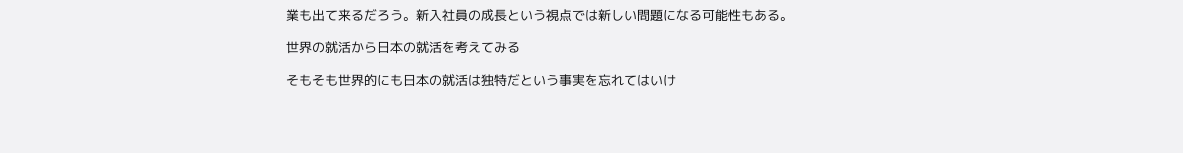業も出て来るだろう。新入社員の成長という視点では新しい問題になる可能性もある。

世界の就活から日本の就活を考えてみる

そもそも世界的にも日本の就活は独特だという事実を忘れてはいけ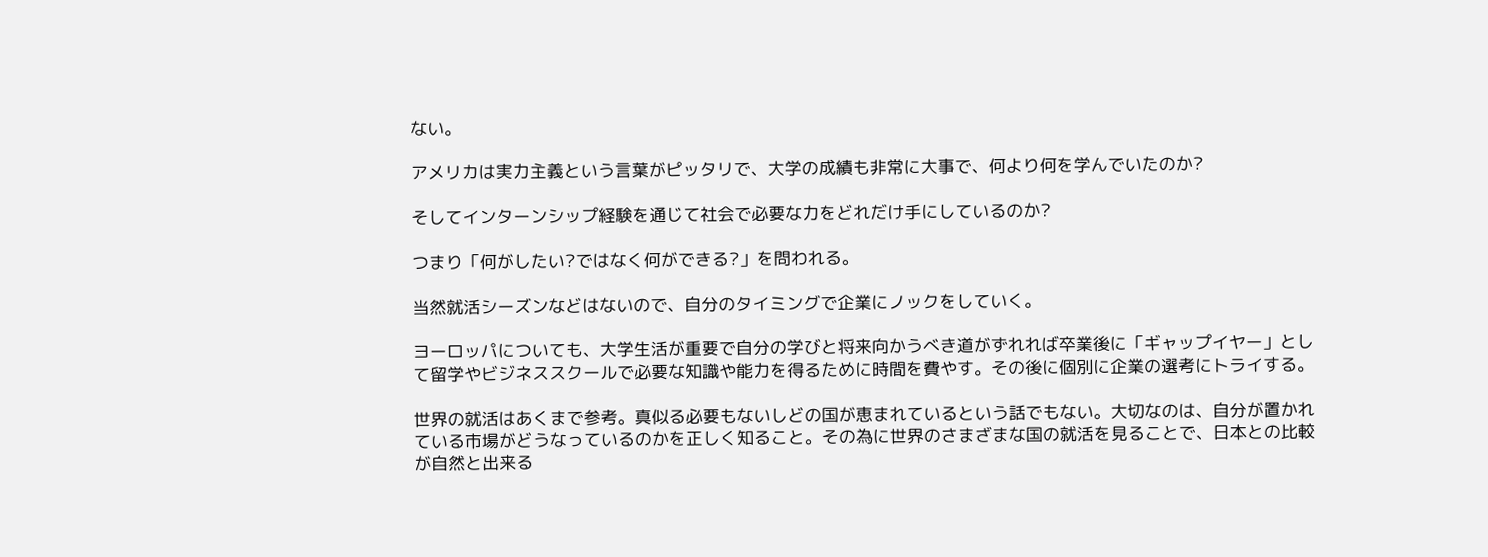ない。

アメリカは実力主義という言葉がピッタリで、大学の成績も非常に大事で、何より何を学んでいたのか?

そしてインターンシップ経験を通じて社会で必要な力をどれだけ手にしているのか?

つまり「何がしたい?ではなく何ができる?」を問われる。

当然就活シーズンなどはないので、自分のタイミングで企業にノックをしていく。

ヨーロッパについても、大学生活が重要で自分の学びと将来向かうべき道がずれれば卒業後に「ギャップイヤー」として留学やビジネススクールで必要な知識や能力を得るために時間を費やす。その後に個別に企業の選考にトライする。

世界の就活はあくまで参考。真似る必要もないしどの国が恵まれているという話でもない。大切なのは、自分が置かれている市場がどうなっているのかを正しく知ること。その為に世界のさまざまな国の就活を見ることで、日本との比較が自然と出来る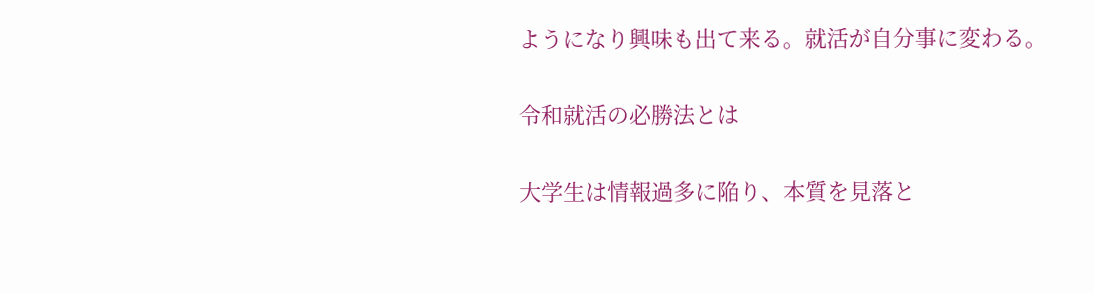ようになり興味も出て来る。就活が自分事に変わる。

令和就活の必勝法とは

大学生は情報過多に陥り、本質を見落と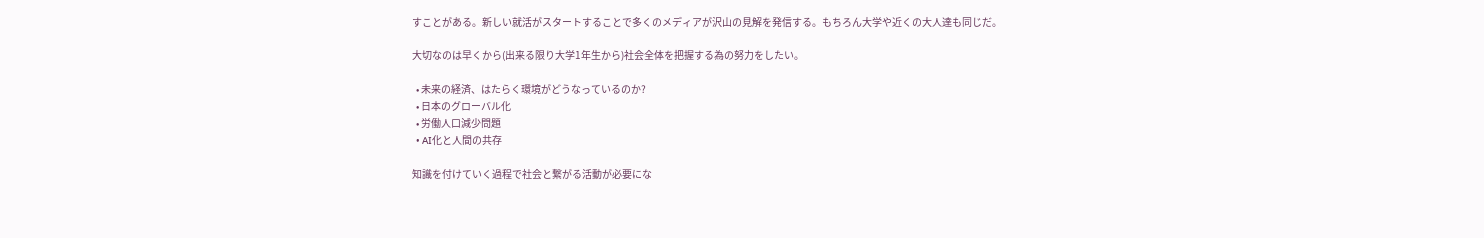すことがある。新しい就活がスタートすることで多くのメディアが沢山の見解を発信する。もちろん大学や近くの大人達も同じだ。

大切なのは早くから(出来る限り大学1年生から)社会全体を把握する為の努力をしたい。

  • 未来の経済、はたらく環境がどうなっているのか?
  • 日本のグローバル化
  • 労働人口減少問題
  • AI化と人間の共存

知識を付けていく過程で社会と繋がる活動が必要にな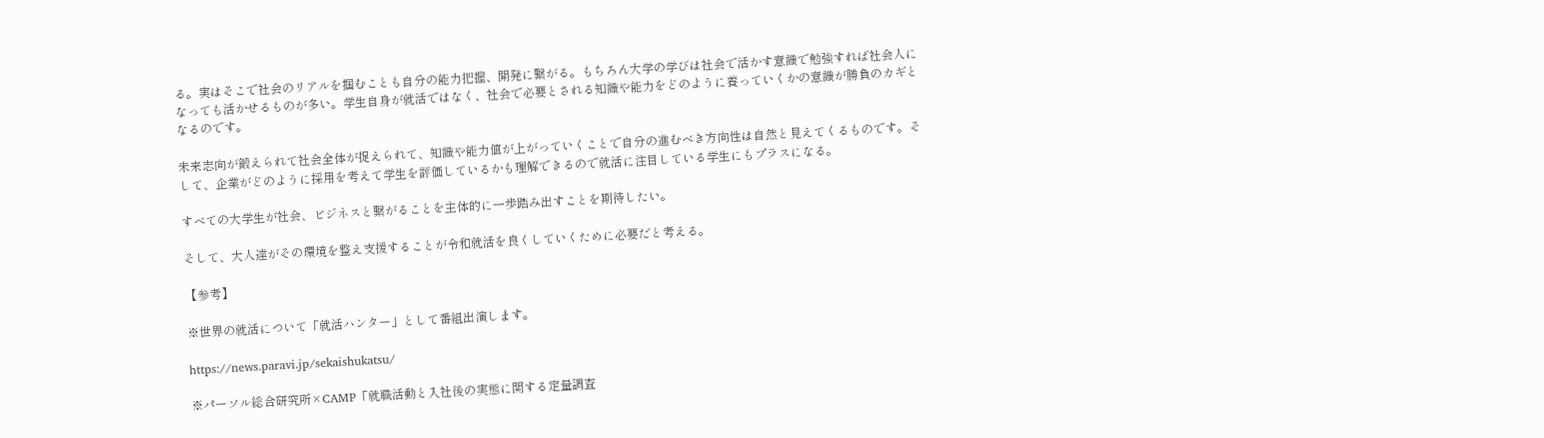る。実はそこで社会のリアルを掴むことも自分の能力把握、開発に繋がる。もちろん大学の学びは社会で活かす意識で勉強すれば社会人になっても活かせるものが多い。学生自身が就活ではなく、社会で必要とされる知識や能力をどのように養っていくかの意識が勝負のカギとなるのです。

未来志向が鍛えられて社会全体が捉えられて、知識や能力値が上がっていくことで自分の進むべき方向性は自然と見えてくるものです。そして、企業がどのように採用を考えて学生を評価しているかも理解できるので就活に注目している学生にもプラスになる。

すべての大学生が社会、ビジネスと繋がることを主体的に一歩踏み出すことを期待したい。

そして、大人達がその環境を整え支援することが令和就活を良くしていくために必要だと考える。

【参考】

※世界の就活について「就活ハンター」として番組出演します。

https://news.paravi.jp/sekaishukatsu/

※パーソル総合研究所×CAMP「就職活動と入社後の実態に関する定量調査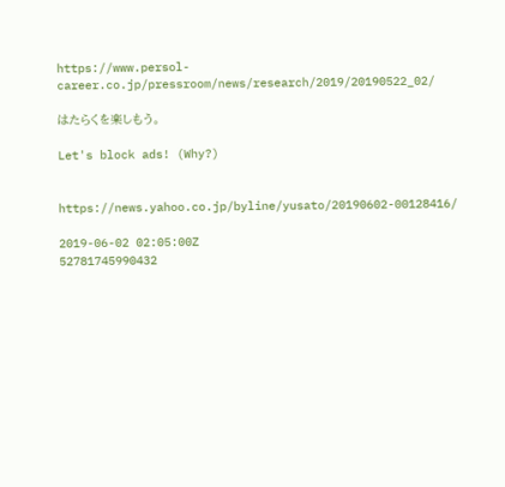https://www.persol-career.co.jp/pressroom/news/research/2019/20190522_02/

はたらくを楽しもう。

Let's block ads! (Why?)


https://news.yahoo.co.jp/byline/yusato/20190602-00128416/

2019-06-02 02:05:00Z
52781745990432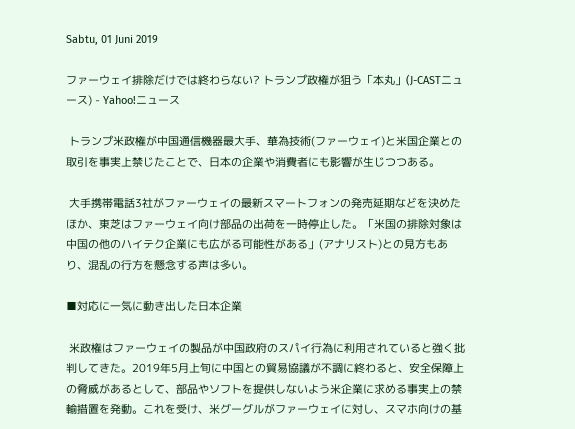Sabtu, 01 Juni 2019

ファーウェイ排除だけでは終わらない? トランプ政権が狙う「本丸」(J-CASTニュース) - Yahoo!ニュース

 トランプ米政権が中国通信機器最大手、華為技術(ファーウェイ)と米国企業との取引を事実上禁じたことで、日本の企業や消費者にも影響が生じつつある。

 大手携帯電話3社がファーウェイの最新スマートフォンの発売延期などを決めたほか、東芝はファーウェイ向け部品の出荷を一時停止した。「米国の排除対象は中国の他のハイテク企業にも広がる可能性がある」(アナリスト)との見方もあり、混乱の行方を懸念する声は多い。

■対応に一気に動き出した日本企業

 米政権はファーウェイの製品が中国政府のスパイ行為に利用されていると強く批判してきた。2019年5月上旬に中国との貿易協議が不調に終わると、安全保障上の脅威があるとして、部品やソフトを提供しないよう米企業に求める事実上の禁輸措置を発動。これを受け、米グーグルがファーウェイに対し、スマホ向けの基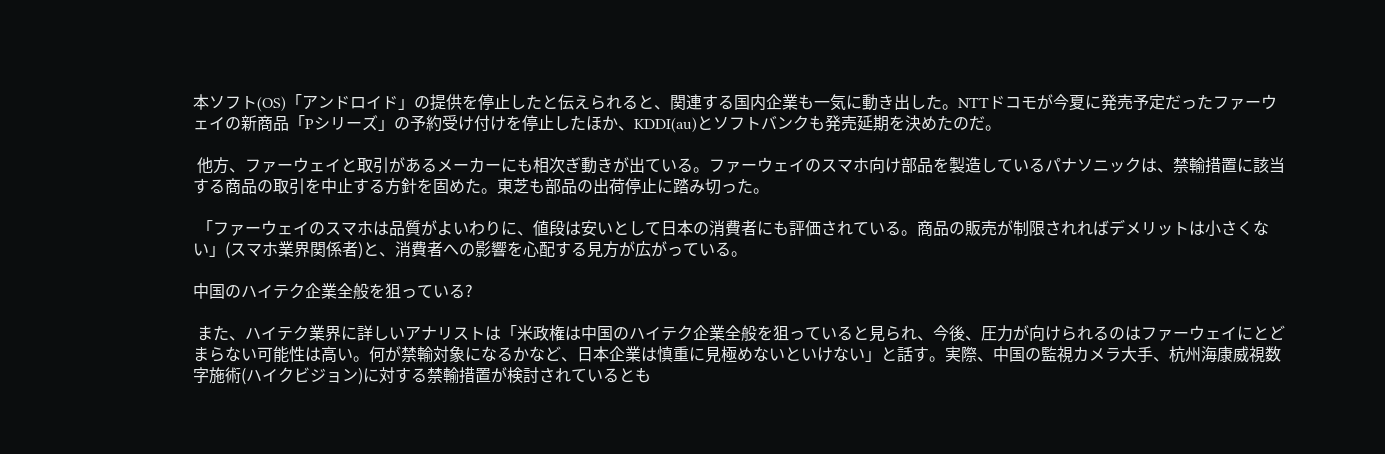本ソフト(OS)「アンドロイド」の提供を停止したと伝えられると、関連する国内企業も一気に動き出した。NTTドコモが今夏に発売予定だったファーウェイの新商品「Pシリーズ」の予約受け付けを停止したほか、KDDI(au)とソフトバンクも発売延期を決めたのだ。

 他方、ファーウェイと取引があるメーカーにも相次ぎ動きが出ている。ファーウェイのスマホ向け部品を製造しているパナソニックは、禁輸措置に該当する商品の取引を中止する方針を固めた。東芝も部品の出荷停止に踏み切った。

 「ファーウェイのスマホは品質がよいわりに、値段は安いとして日本の消費者にも評価されている。商品の販売が制限されればデメリットは小さくない」(スマホ業界関係者)と、消費者への影響を心配する見方が広がっている。

中国のハイテク企業全般を狙っている?

 また、ハイテク業界に詳しいアナリストは「米政権は中国のハイテク企業全般を狙っていると見られ、今後、圧力が向けられるのはファーウェイにとどまらない可能性は高い。何が禁輸対象になるかなど、日本企業は慎重に見極めないといけない」と話す。実際、中国の監視カメラ大手、杭州海康威視数字施術(ハイクビジョン)に対する禁輸措置が検討されているとも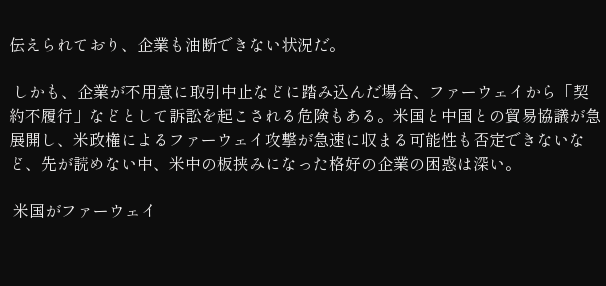伝えられており、企業も油断できない状況だ。

 しかも、企業が不用意に取引中止などに踏み込んだ場合、ファーウェイから「契約不履行」などとして訴訟を起こされる危険もある。米国と中国との貿易協議が急展開し、米政権によるファーウェイ攻撃が急速に収まる可能性も否定できないなど、先が読めない中、米中の板挟みになった格好の企業の困惑は深い。

 米国がファーウェイ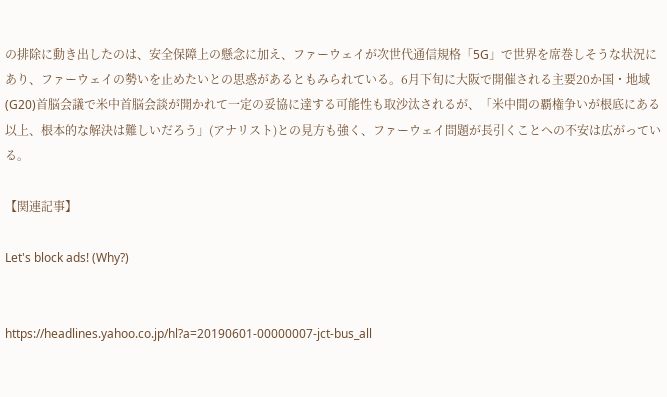の排除に動き出したのは、安全保障上の懸念に加え、ファーウェイが次世代通信規格「5G」で世界を席巻しそうな状況にあり、ファーウェイの勢いを止めたいとの思惑があるともみられている。6月下旬に大阪で開催される主要20か国・地域(G20)首脳会議で米中首脳会談が開かれて一定の妥協に達する可能性も取沙汰されるが、「米中間の覇権争いが根底にある以上、根本的な解決は難しいだろう」(アナリスト)との見方も強く、ファーウェイ問題が長引くことへの不安は広がっている。

【関連記事】

Let's block ads! (Why?)


https://headlines.yahoo.co.jp/hl?a=20190601-00000007-jct-bus_all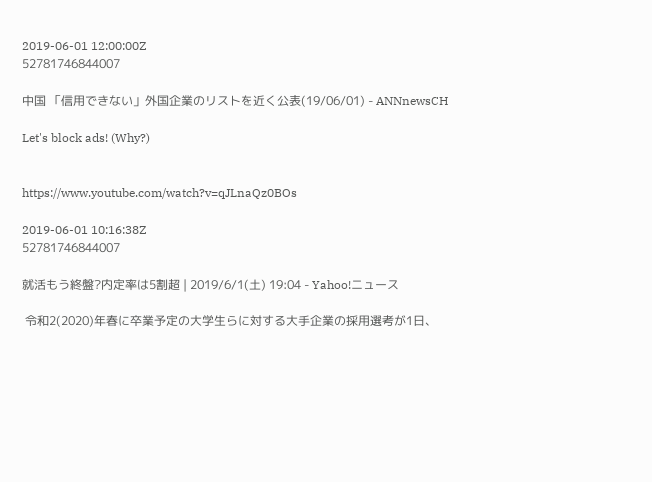2019-06-01 12:00:00Z
52781746844007

中国 「信用できない」外国企業のリストを近く公表(19/06/01) - ANNnewsCH

Let's block ads! (Why?)


https://www.youtube.com/watch?v=qJLnaQz0BOs

2019-06-01 10:16:38Z
52781746844007

就活もう終盤?内定率は5割超 | 2019/6/1(土) 19:04 - Yahoo!ニュース

 令和2(2020)年春に卒業予定の大学生らに対する大手企業の採用選考が1日、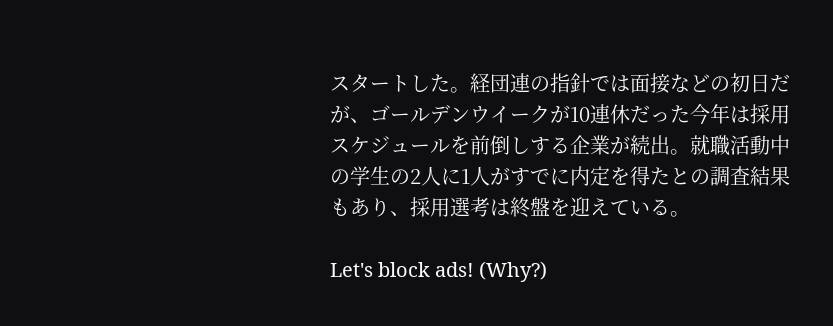スタートした。経団連の指針では面接などの初日だが、ゴールデンウイークが10連休だった今年は採用スケジュールを前倒しする企業が続出。就職活動中の学生の2人に1人がすでに内定を得たとの調査結果もあり、採用選考は終盤を迎えている。

Let's block ads! (Why?)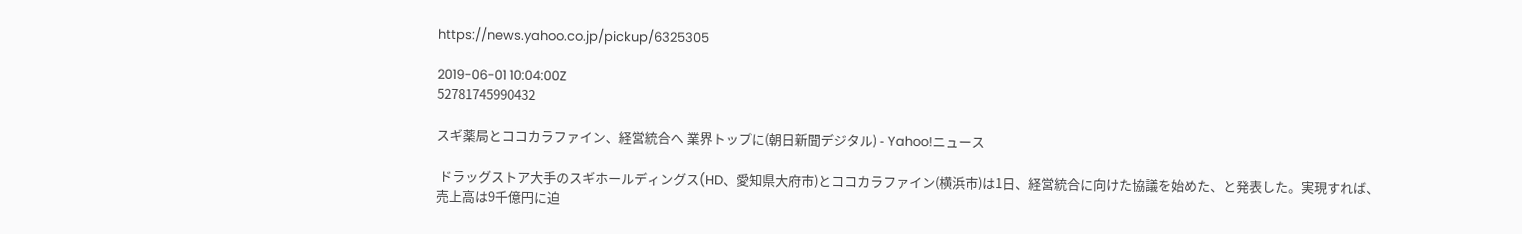https://news.yahoo.co.jp/pickup/6325305

2019-06-01 10:04:00Z
52781745990432

スギ薬局とココカラファイン、経営統合へ 業界トップに(朝日新聞デジタル) - Yahoo!ニュース

 ドラッグストア大手のスギホールディングス(HD、愛知県大府市)とココカラファイン(横浜市)は1日、経営統合に向けた協議を始めた、と発表した。実現すれば、売上高は9千億円に迫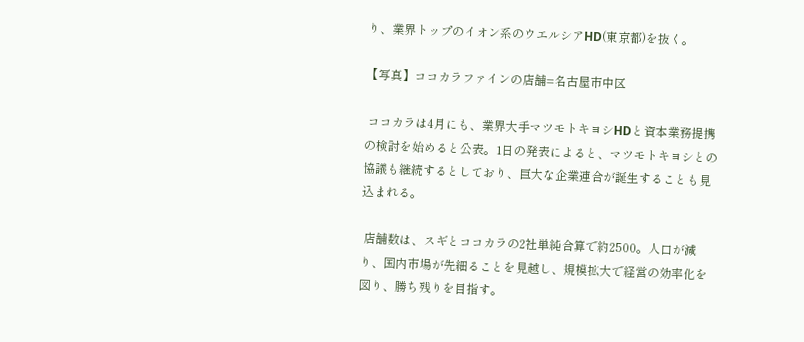り、業界トップのイオン系のウエルシアHD(東京都)を抜く。

【写真】ココカラファインの店舗=名古屋市中区

 ココカラは4月にも、業界大手マツモトキヨシHDと資本業務提携の検討を始めると公表。1日の発表によると、マツモトキヨシとの協議も継続するとしており、巨大な企業連合が誕生することも見込まれる。

 店舗数は、スギとココカラの2社単純合算で約2500。人口が減り、国内市場が先細ることを見越し、規模拡大で経営の効率化を図り、勝ち残りを目指す。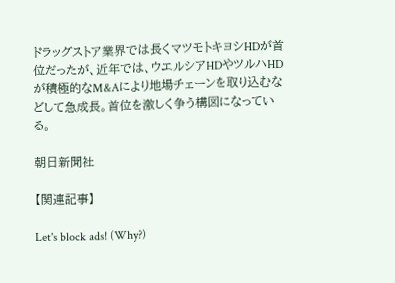ドラッグストア業界では長くマツモトキヨシHDが首位だったが、近年では、ウエルシアHDやツルハHDが積極的なM&Aにより地場チェーンを取り込むなどして急成長。首位を激しく争う構図になっている。

朝日新聞社

【関連記事】

Let's block ads! (Why?)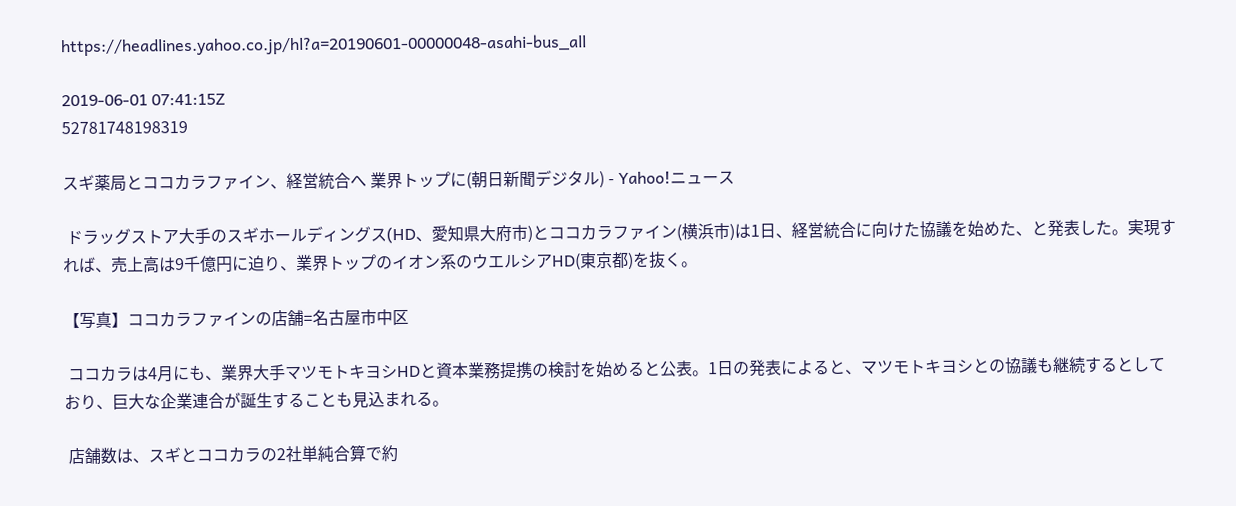https://headlines.yahoo.co.jp/hl?a=20190601-00000048-asahi-bus_all

2019-06-01 07:41:15Z
52781748198319

スギ薬局とココカラファイン、経営統合へ 業界トップに(朝日新聞デジタル) - Yahoo!ニュース

 ドラッグストア大手のスギホールディングス(HD、愛知県大府市)とココカラファイン(横浜市)は1日、経営統合に向けた協議を始めた、と発表した。実現すれば、売上高は9千億円に迫り、業界トップのイオン系のウエルシアHD(東京都)を抜く。

【写真】ココカラファインの店舗=名古屋市中区

 ココカラは4月にも、業界大手マツモトキヨシHDと資本業務提携の検討を始めると公表。1日の発表によると、マツモトキヨシとの協議も継続するとしており、巨大な企業連合が誕生することも見込まれる。

 店舗数は、スギとココカラの2社単純合算で約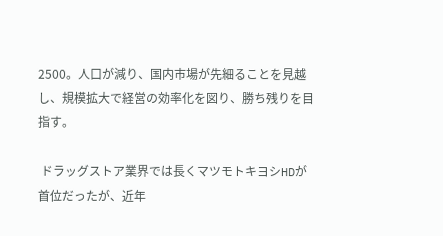2500。人口が減り、国内市場が先細ることを見越し、規模拡大で経営の効率化を図り、勝ち残りを目指す。

 ドラッグストア業界では長くマツモトキヨシHDが首位だったが、近年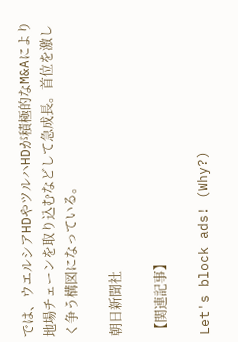では、ウエルシアHDやツルハHDが積極的なM&Aにより地場チェーンを取り込むなどして急成長。首位を激しく争う構図になっている。

朝日新聞社

【関連記事】

Let's block ads! (Why?)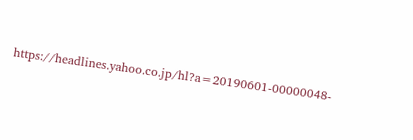https://headlines.yahoo.co.jp/hl?a=20190601-00000048-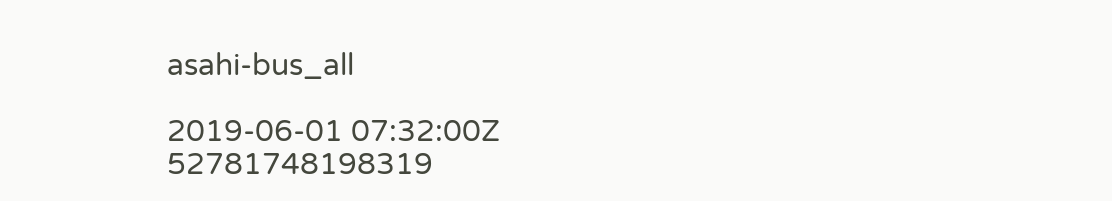asahi-bus_all

2019-06-01 07:32:00Z
52781748198319